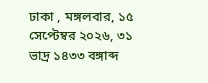ঢাকা , মঙ্গলবার, ১৫ সেপ্টেম্বর ২০২৬, ৩১ ভাদ্র ১৪৩৩ বঙ্গাব্দ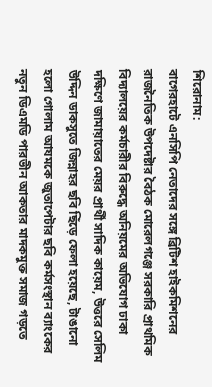শিরোনাম:
বাগেরহাটে এনসিপি নেতাদের সঙ্গে ব্রিটিশ হাইকমিশনের রাজনৈতিক উপদেষ্টার বৈঠক মোরেলগঞ্জে সরকারি প্রাথমিক বিদ্যালয়ের কর্মচারীর বিরুদ্ধে অনিয়মের অভিযোগ ঢাকা দক্ষিণে জামায়াতের মেয়র প্রার্থী সাদিক কায়েম, উত্তরে সেলিম উদ্দিন ডাকসুতে জিন্নাহর ছবি ছিঁড়ে ফেলা হয়েছে, টাঙানো হলো গোলাম আযমকে জুতাপেটার ছবি কর্মসংস্থান ব্যাংকের নতুন ডিএমডি পারভীন আকতার মাদকমুক্ত সমাজ গড়তে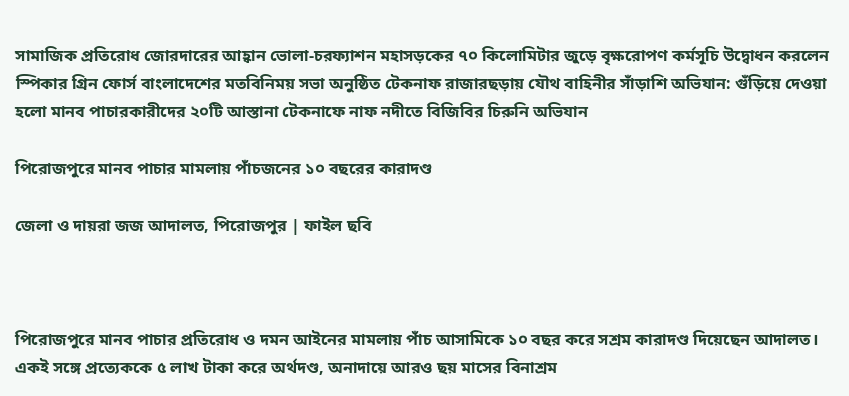সামাজিক প্রতিরোধ জোরদারের আহ্বান ভোলা-চরফ্যাশন মহাসড়কের ৭০ কিলোমিটার জুড়ে বৃক্ষরোপণ কর্মসূচি উদ্বোধন করলেন স্পিকার গ্রিন ফোর্স বাংলাদেশের মতবিনিময় সভা অনুষ্ঠিত টেকনাফ রাজারছড়ায় যৌথ বাহিনীর সাঁড়াশি অভিযান: গুঁড়িয়ে দেওয়া হলো মানব পাচারকারীদের ২০টি আস্তানা টেকনাফে নাফ নদীতে বিজিবির চিরুনি অভিযান

পিরোজপুরে মানব পাচার মামলায় পাঁচজনের ১০ বছরের কারাদণ্ড

জেলা ও দায়রা জজ আদালত, পিরোজপুর | ফাইল ছবি



পিরোজপুরে মানব পাচার প্রতিরোধ ও দমন আইনের মামলায় পাঁচ আসামিকে ১০ বছর করে সশ্রম কারাদণ্ড দিয়েছেন আদালত। একই সঙ্গে প্রত্যেককে ৫ লাখ টাকা করে অর্থদণ্ড, অনাদায়ে আরও ছয় মাসের বিনাশ্রম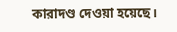কারাদণ্ড দেওয়া হয়েছে।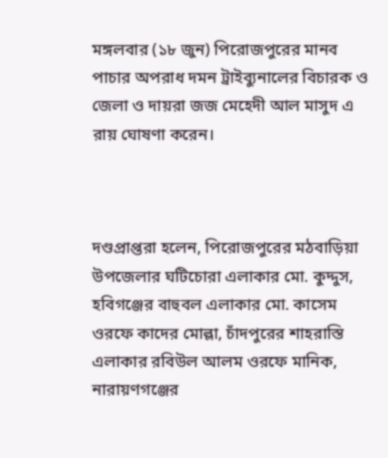মঙ্গলবার (১৮ জুন) পিরোজপুরের মানব পাচার অপরাধ দমন ট্রাইব্যুনালের বিচারক ও জেলা ও দায়রা জজ মেহেদী আল মাসুদ এ রায় ঘোষণা করেন।



দণ্ডপ্রাপ্তরা হলেন, পিরোজপুরের মঠবাড়িয়া উপজেলার ঘটিচোরা এলাকার মো. কুদ্দুস, হবিগঞ্জের বাহুবল এলাকার মো. কাসেম ওরফে কাদের মোল্লা, চাঁদপুরের শাহরাস্তি এলাকার রবিউল আলম ওরফে মানিক, নারায়ণগঞ্জের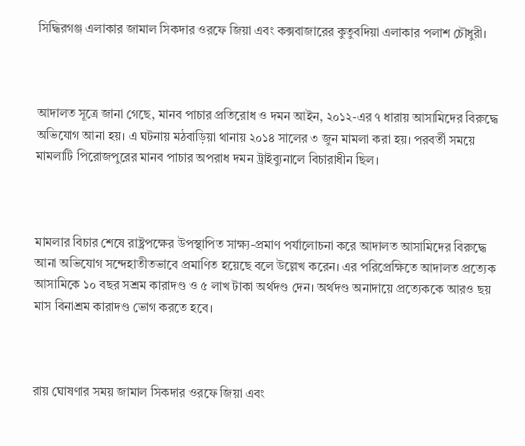সিদ্ধিরগঞ্জ এলাকার জামাল সিকদার ওরফে জিয়া এবং কক্সবাজারের কুতুবদিয়া এলাকার পলাশ চৌধুরী।



আদালত সূত্রে জানা গেছে, মানব পাচার প্রতিরোধ ও দমন আইন, ২০১২-এর ৭ ধারায় আসামিদের বিরুদ্ধে অভিযোগ আনা হয়। এ ঘটনায় মঠবাড়িয়া থানায় ২০১৪ সালের ৩ জুন মামলা করা হয়। পরবর্তী সময়ে মামলাটি পিরোজপুরের মানব পাচার অপরাধ দমন ট্রাইব্যুনালে বিচারাধীন ছিল।



মামলার বিচার শেষে রাষ্ট্রপক্ষের উপস্থাপিত সাক্ষ্য-প্রমাণ পর্যালোচনা করে আদালত আসামিদের বিরুদ্ধে আনা অভিযোগ সন্দেহাতীতভাবে প্রমাণিত হয়েছে বলে উল্লেখ করেন। এর পরিপ্রেক্ষিতে আদালত প্রত্যেক আসামিকে ১০ বছর সশ্রম কারাদণ্ড ও ৫ লাখ টাকা অর্থদণ্ড দেন। অর্থদণ্ড অনাদায়ে প্রত্যেককে আরও ছয় মাস বিনাশ্রম কারাদণ্ড ভোগ করতে হবে।



রায় ঘোষণার সময় জামাল সিকদার ওরফে জিয়া এবং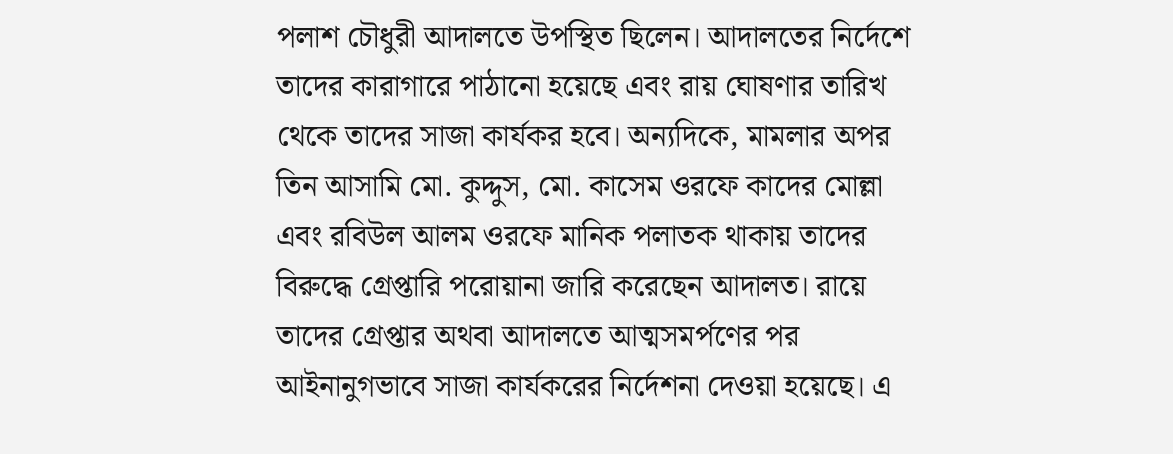পলাশ চৌধুরী আদালতে উপস্থিত ছিলেন। আদালতের নির্দেশে তাদের কারাগারে পাঠানো হয়েছে এবং রায় ঘোষণার তারিখ থেকে তাদের সাজা কার্যকর হবে। অন্যদিকে, মামলার অপর তিন আসামি মো. কুদ্দুস, মো. কাসেম ওরফে কাদের মোল্লা এবং রবিউল আলম ওরফে মানিক পলাতক থাকায় তাদের বিরুদ্ধে গ্রেপ্তারি পরোয়ানা জারি করেছেন আদালত। রায়ে তাদের গ্রেপ্তার অথবা আদালতে আত্মসমর্পণের পর আইনানুগভাবে সাজা কার্যকরের নির্দেশনা দেওয়া হয়েছে। এ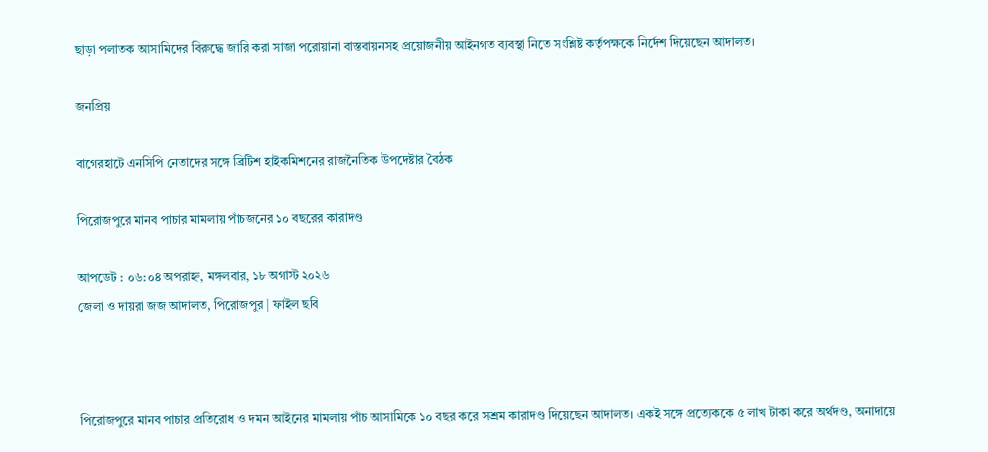ছাড়া পলাতক আসামিদের বিরুদ্ধে জারি করা সাজা পরোয়ানা বাস্তবায়নসহ প্রয়োজনীয় আইনগত ব্যবস্থা নিতে সংশ্লিষ্ট কর্তৃপক্ষকে নির্দেশ দিয়েছেন আদালত।

জনপ্রিয়

বাগেরহাটে এনসিপি নেতাদের সঙ্গে ব্রিটিশ হাইকমিশনের রাজনৈতিক উপদেষ্টার বৈঠক

পিরোজপুরে মানব পাচার মামলায় পাঁচজনের ১০ বছরের কারাদণ্ড

আপডেট : ০৬:০৪ অপরাহ্ন, মঙ্গলবার, ১৮ অগাস্ট ২০২৬
জেলা ও দায়রা জজ আদালত, পিরোজপুর | ফাইল ছবি



পিরোজপুরে মানব পাচার প্রতিরোধ ও দমন আইনের মামলায় পাঁচ আসামিকে ১০ বছর করে সশ্রম কারাদণ্ড দিয়েছেন আদালত। একই সঙ্গে প্রত্যেককে ৫ লাখ টাকা করে অর্থদণ্ড, অনাদায়ে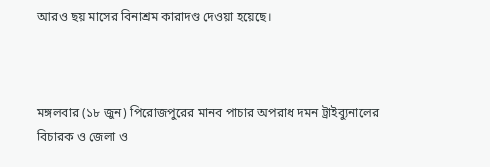আরও ছয় মাসের বিনাশ্রম কারাদণ্ড দেওয়া হয়েছে।



মঙ্গলবার (১৮ জুন) পিরোজপুরের মানব পাচার অপরাধ দমন ট্রাইব্যুনালের বিচারক ও জেলা ও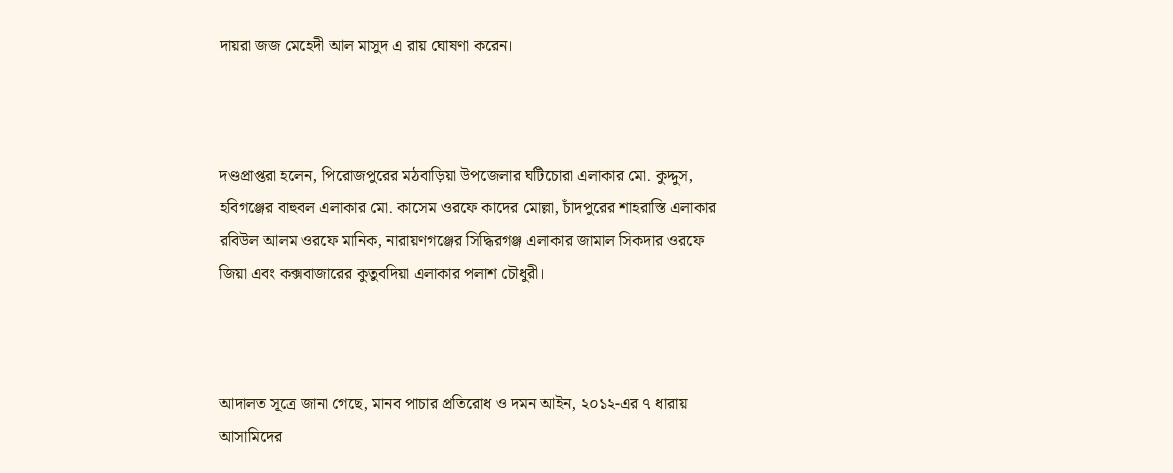দায়রা জজ মেহেদী আল মাসুদ এ রায় ঘোষণা করেন।



দণ্ডপ্রাপ্তরা হলেন, পিরোজপুরের মঠবাড়িয়া উপজেলার ঘটিচোরা এলাকার মো. কুদ্দুস, হবিগঞ্জের বাহুবল এলাকার মো. কাসেম ওরফে কাদের মোল্লা, চাঁদপুরের শাহরাস্তি এলাকার রবিউল আলম ওরফে মানিক, নারায়ণগঞ্জের সিদ্ধিরগঞ্জ এলাকার জামাল সিকদার ওরফে জিয়া এবং কক্সবাজারের কুতুবদিয়া এলাকার পলাশ চৌধুরী।



আদালত সূত্রে জানা গেছে, মানব পাচার প্রতিরোধ ও দমন আইন, ২০১২-এর ৭ ধারায় আসামিদের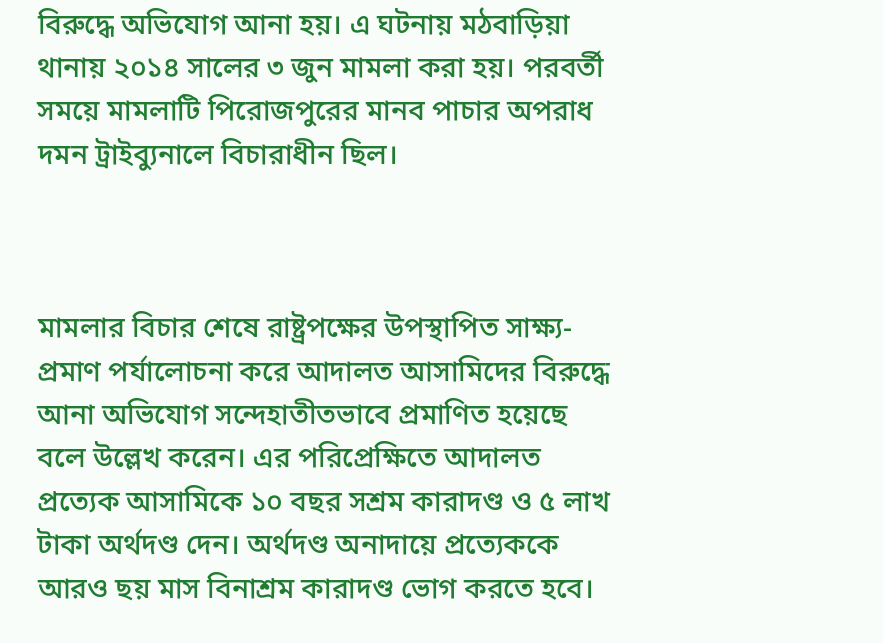বিরুদ্ধে অভিযোগ আনা হয়। এ ঘটনায় মঠবাড়িয়া থানায় ২০১৪ সালের ৩ জুন মামলা করা হয়। পরবর্তী সময়ে মামলাটি পিরোজপুরের মানব পাচার অপরাধ দমন ট্রাইব্যুনালে বিচারাধীন ছিল।



মামলার বিচার শেষে রাষ্ট্রপক্ষের উপস্থাপিত সাক্ষ্য-প্রমাণ পর্যালোচনা করে আদালত আসামিদের বিরুদ্ধে আনা অভিযোগ সন্দেহাতীতভাবে প্রমাণিত হয়েছে বলে উল্লেখ করেন। এর পরিপ্রেক্ষিতে আদালত প্রত্যেক আসামিকে ১০ বছর সশ্রম কারাদণ্ড ও ৫ লাখ টাকা অর্থদণ্ড দেন। অর্থদণ্ড অনাদায়ে প্রত্যেককে আরও ছয় মাস বিনাশ্রম কারাদণ্ড ভোগ করতে হবে।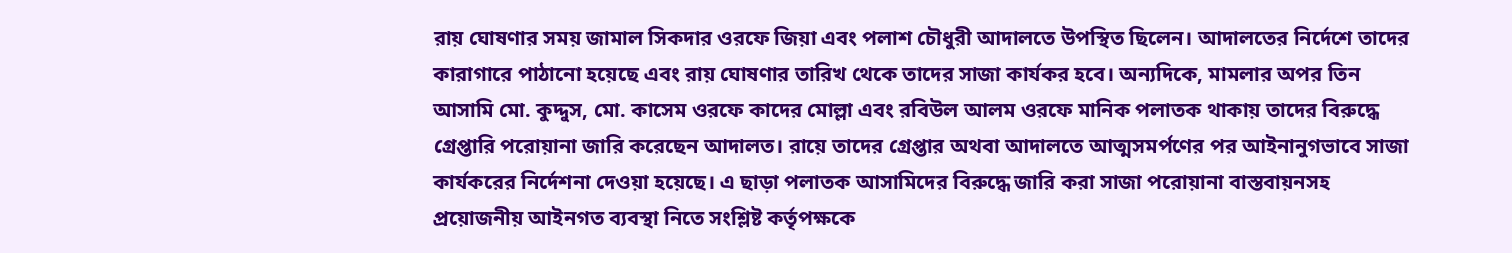রায় ঘোষণার সময় জামাল সিকদার ওরফে জিয়া এবং পলাশ চৌধুরী আদালতে উপস্থিত ছিলেন। আদালতের নির্দেশে তাদের কারাগারে পাঠানো হয়েছে এবং রায় ঘোষণার তারিখ থেকে তাদের সাজা কার্যকর হবে। অন্যদিকে, মামলার অপর তিন আসামি মো. কুদ্দুস, মো. কাসেম ওরফে কাদের মোল্লা এবং রবিউল আলম ওরফে মানিক পলাতক থাকায় তাদের বিরুদ্ধে গ্রেপ্তারি পরোয়ানা জারি করেছেন আদালত। রায়ে তাদের গ্রেপ্তার অথবা আদালতে আত্মসমর্পণের পর আইনানুগভাবে সাজা কার্যকরের নির্দেশনা দেওয়া হয়েছে। এ ছাড়া পলাতক আসামিদের বিরুদ্ধে জারি করা সাজা পরোয়ানা বাস্তবায়নসহ প্রয়োজনীয় আইনগত ব্যবস্থা নিতে সংশ্লিষ্ট কর্তৃপক্ষকে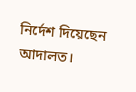নির্দেশ দিয়েছেন আদালত।